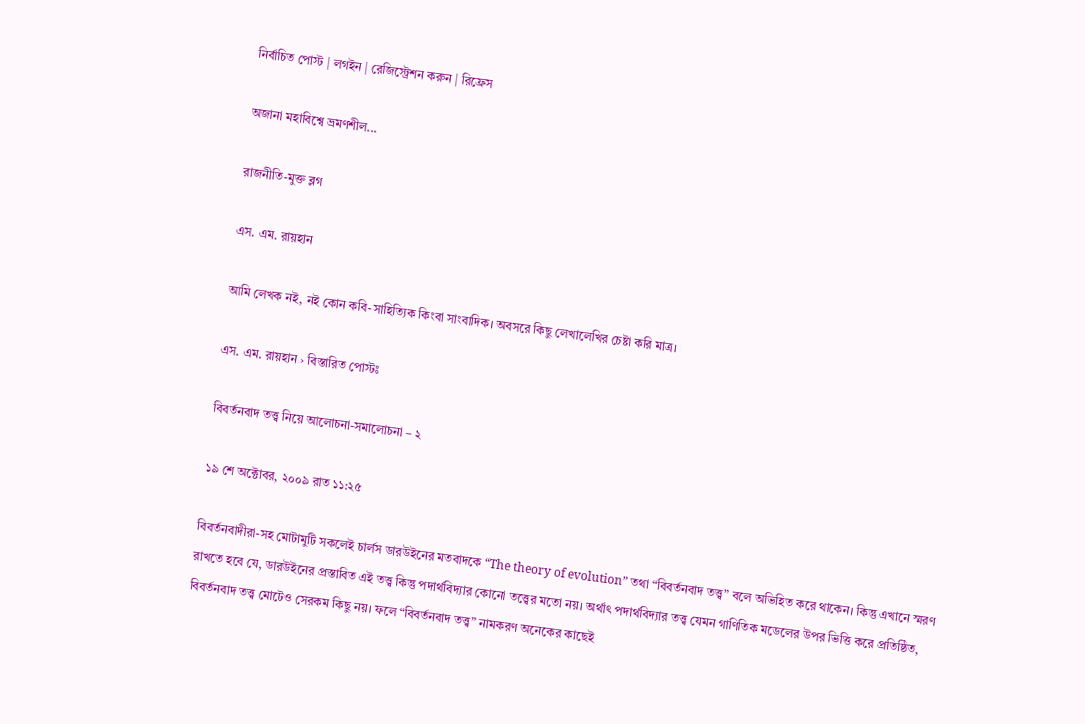নির্বাচিত পোস্ট | লগইন | রেজিস্ট্রেশন করুন | রিফ্রেস

অজানা মহাবিশ্বে ভ্রমণশীল...

রাজনীতি-মুক্ত ব্লগ

এস. এম. রায়হান

আমি লেখক নই, নই কোন কবি-সাহিত্যিক কিংবা সাংবাদিক। অবসরে কিছু লেখালেখির চেষ্টা করি মাত্র।

এস. এম. রায়হান › বিস্তারিত পোস্টঃ

বিবর্তনবাদ তত্ত্ব নিয়ে আলোচনা-সমালোচনা – ২

১৯ শে অক্টোবর, ২০০৯ রাত ১১:২৫

বিবর্তনবাদীরা-সহ মোটামুটি সকলেই চার্লস ডারউইনের মতবাদকে “The theory of evolution” তথা “বিবর্তনবাদ তত্ত্ব” বলে অভিহিত করে থাকেন। কিন্তু এখানে স্মরণ রাখতে হবে যে, ডারউইনের প্রস্তাবিত এই তত্ত্ব কিন্তু পদার্থবিদ্যার কোনো তত্ত্বের মতো নয়। অর্থাৎ পদার্থবিদ্যার তত্ত্ব যেমন গাণিতিক মডেলের উপর ভিত্তি করে প্রতিষ্ঠিত, বিবর্তনবাদ তত্ত্ব মোটেও সেরকম কিছু নয়। ফলে “বিবর্তনবাদ তত্ত্ব” নামকরণ অনেকের কাছেই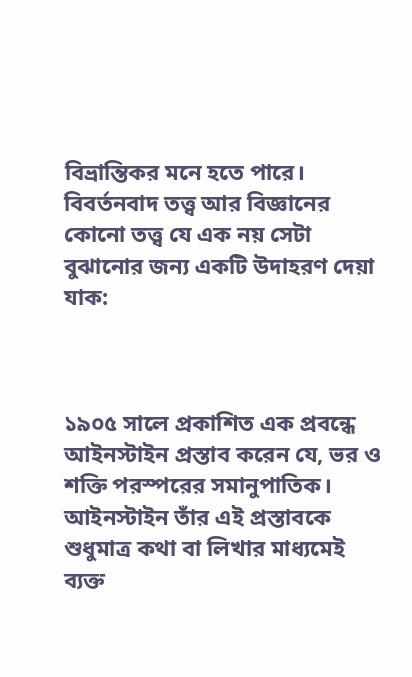বিভ্রান্তিকর মনে হতে পারে। বিবর্তনবাদ তত্ত্ব আর বিজ্ঞানের কোনো তত্ত্ব যে এক নয় সেটা বুঝানোর জন্য একটি উদাহরণ দেয়া যাক:



১৯০৫ সালে প্রকাশিত এক প্রবন্ধে আইনস্টাইন প্রস্তাব করেন যে, ভর ও শক্তি পরস্পরের সমানুপাতিক। আইনস্টাইন তাঁর এই প্রস্তাবকে শুধুমাত্র কথা বা লিখার মাধ্যমেই ব্যক্ত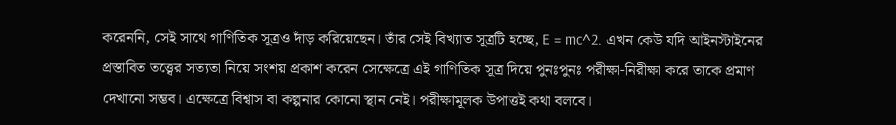করেননি, সেই সাথে গাণিতিক সূত্রও দাঁড় করিয়েছেন। তাঁর সেই বিখ্যাত সূত্রটি হচ্ছে, E = mc^2. এখন কেউ যদি আইনস্টাইনের প্রস্তাবিত তত্ত্বের সত্যতা নিয়ে সংশয় প্রকাশ করেন সেক্ষেত্রে এই গাণিতিক সূত্র দিয়ে পুনঃপুনঃ পরীক্ষা-নিরীক্ষা করে তাকে প্রমাণ দেখানো সম্ভব। এক্ষেত্রে বিশ্বাস বা কল্পনার কোনো স্থান নেই। পরীক্ষামূলক উপাত্তই কথা বলবে।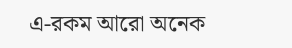এ-রকম আরো অনেক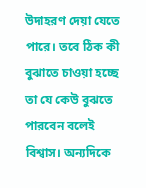উদাহরণ দেয়া যেতে পারে। তবে ঠিক কী বুঝাতে চাওয়া হচ্ছে তা যে কেউ বুঝতে পারবেন বলেই বিশ্বাস। অন্যদিকে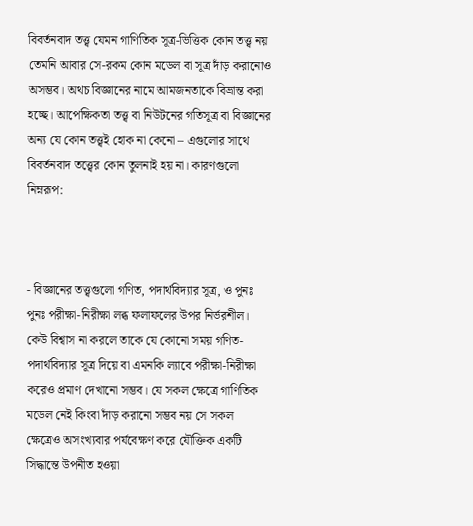বিবর্তনবাদ তত্ত্ব যেমন গাণিতিক সূত্র-ভিত্তিক কোন তত্ত্ব নয় তেমনি আবার সে-রকম কোন মডেল বা সূত্র দাঁড় করানোও অসম্ভব। অথচ বিজ্ঞানের নামে আমজনতাকে বিভ্রান্ত করা হচ্ছে। আপেক্ষিকতা তত্ত্ব বা নিউটনের গতিসূত্র বা বিজ্ঞানের অন্য যে কোন তত্ত্বই হোক না কেনো – এগুলোর সাথে বিবর্তনবাদ তত্ত্বের কোন তুলনাই হয় না। কারণগুলো নিম্নরূপ:



- বিজ্ঞানের তত্ত্বগুলো গণিত, পদার্থবিদ্যার সূত্র, ও পুনঃ পুনঃ পরীক্ষা-নিরীক্ষা লব্ধ ফলাফলের উপর নির্ভরশীল। কেউ বিশ্বাস না করলে তাকে যে কোনো সময় গণিত-পদার্থবিদ্যার সূত্র দিয়ে বা এমনকি ল্যাবে পরীক্ষা-নিরীক্ষা করেও প্রমাণ দেখানো সম্ভব। যে সকল ক্ষেত্রে গাণিতিক মডেল নেই কিংবা দাঁড় করানো সম্ভব নয় সে সকল ক্ষেত্রেও অসংখ্যবার পর্যবেক্ষণ করে যৌক্তিক একটি সিদ্ধান্তে উপনীত হওয়া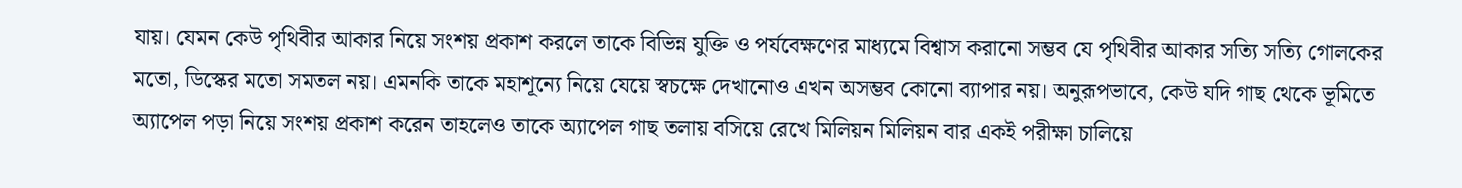যায়। যেমন কেউ পৃথিবীর আকার নিয়ে সংশয় প্রকাশ করলে তাকে বিভিন্ন যুক্তি ও পর্যবেক্ষণের মাধ্যমে বিশ্বাস করানো সম্ভব যে পৃথিবীর আকার সত্যি সত্যি গোলকের মতো, ডিস্কের মতো সমতল নয়। এমনকি তাকে মহাশূন্যে নিয়ে যেয়ে স্বচক্ষে দেখানোও এখন অসম্ভব কোনো ব্যাপার নয়। অনুরূপভাবে, কেউ যদি গাছ থেকে ভূমিতে অ্যাপেল পড়া নিয়ে সংশয় প্রকাশ করেন তাহলেও তাকে অ্যাপেল গাছ তলায় বসিয়ে রেখে মিলিয়ন মিলিয়ন বার একই পরীক্ষা চালিয়ে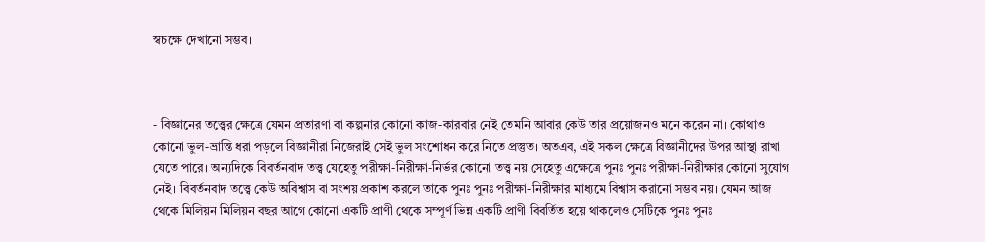স্বচক্ষে দেখানো সম্ভব।



- বিজ্ঞানের তত্ত্বের ক্ষেত্রে যেমন প্রতারণা বা কল্পনার কোনো কাজ-কারবার নেই তেমনি আবার কেউ তার প্রয়োজনও মনে করেন না। কোথাও কোনো ভুল-ভ্রান্তি ধরা পড়লে বিজ্ঞানীরা নিজেরাই সেই ভুল সংশোধন করে নিতে প্রস্তুত। অতএব, এই সকল ক্ষেত্রে বিজ্ঞানীদের উপর আস্থা রাখা যেতে পারে। অন্যদিকে বিবর্তনবাদ তত্ত্ব যেহেতু পরীক্ষা-নিরীক্ষা-নির্ভর কোনো তত্ত্ব নয় সেহেতু এক্ষেত্রে পুনঃ পুনঃ পরীক্ষা-নিরীক্ষার কোনো সুযোগ নেই। বিবর্তনবাদ তত্ত্বে কেউ অবিশ্বাস বা সংশয় প্রকাশ করলে তাকে পুনঃ পুনঃ পরীক্ষা-নিরীক্ষার মাধ্যমে বিশ্বাস করানো সম্ভব নয়। যেমন আজ থেকে মিলিয়ন মিলিয়ন বছর আগে কোনো একটি প্রাণী থেকে সম্পূর্ণ ভিন্ন একটি প্রাণী বিবর্তিত হয়ে থাকলেও সেটিকে পুনঃ পুনঃ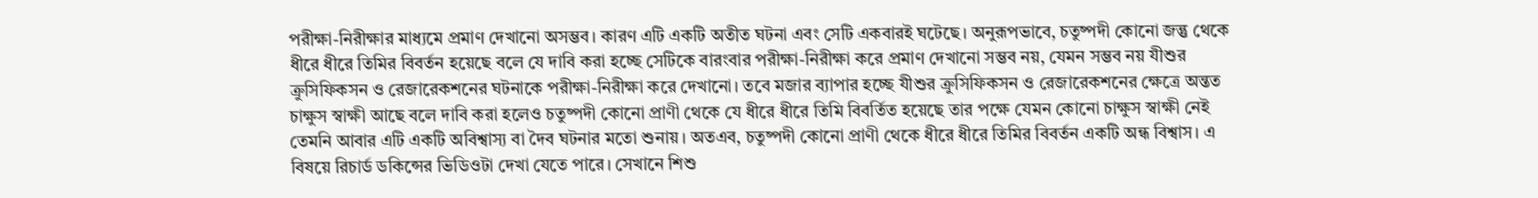পরীক্ষা-নিরীক্ষার মাধ্যমে প্রমাণ দেখানো অসম্ভব। কারণ এটি একটি অতীত ঘটনা এবং সেটি একবারই ঘটেছে। অনুরূপভাবে, চতুষ্পদী কোনো জন্তু থেকে ধীরে ধীরে তিমির বিবর্তন হয়েছে বলে যে দাবি করা হচ্ছে সেটিকে বারংবার পরীক্ষা-নিরীক্ষা করে প্রমাণ দেখানো সম্ভব নয়, যেমন সম্ভব নয় যীশুর ক্রুসিফিকসন ও রেজারেকশনের ঘটনাকে পরীক্ষা-নিরীক্ষা করে দেখানো। তবে মজার ব্যাপার হচ্ছে যীশুর ক্রুসিফিকসন ও রেজারেকশনের ক্ষেত্রে অন্তত চাক্ষুস স্বাক্ষী আছে বলে দাবি করা হলেও চতুষ্পদী কোনো প্রাণী থেকে যে ধীরে ধীরে তিমি বিবর্তিত হয়েছে তার পক্ষে যেমন কোনো চাক্ষুস স্বাক্ষী নেই তেমনি আবার এটি একটি অবিশ্বাস্য বা দৈব ঘটনার মতো শুনায়। অতএব, চতুষ্পদী কোনো প্রাণী থেকে ধীরে ধীরে তিমির বিবর্তন একটি অন্ধ বিশ্বাস। এ বিষয়ে রিচার্ড ডকিন্সের ভিডিওটা দেখা যেতে পারে। সেখানে শিশু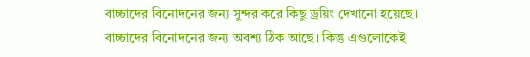বাচ্চাদের বিনোদনের জন্য সুন্দর করে কিছু ড্রয়িং দেখানো হয়েছে। বাচ্চাদের বিনোদনের জন্য অবশ্য ঠিক আছে। কিন্তু এগুলোকেই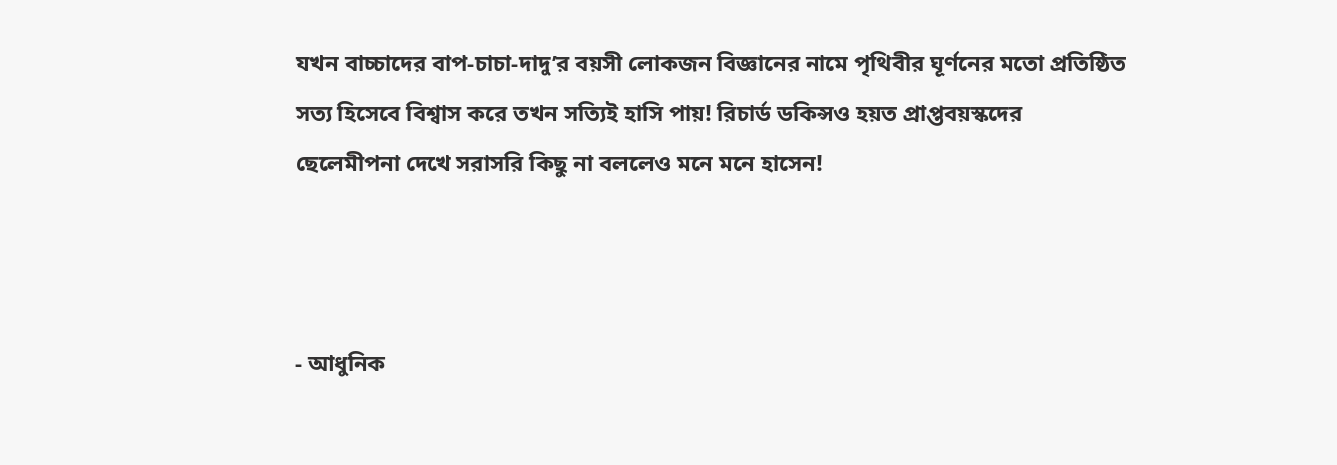যখন বাচ্চাদের বাপ-চাচা-দাদু’র বয়সী লোকজন বিজ্ঞানের নামে পৃথিবীর ঘূর্ণনের মতো প্রতিষ্ঠিত সত্য হিসেবে বিশ্বাস করে তখন সত্যিই হাসি পায়! রিচার্ড ডকিন্সও হয়ত প্রাপ্তবয়স্কদের ছেলেমীপনা দেখে সরাসরি কিছু না বললেও মনে মনে হাসেন!



- আধুনিক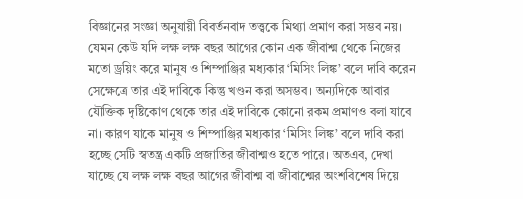বিজ্ঞানের সংজ্ঞা অনুযায়ী বিবর্তনবাদ তত্ত্বকে মিথ্যা প্রমাণ করা সম্ভব নয়। যেমন কেউ যদি লক্ষ লক্ষ বছর আগের কোন এক জীবাশ্ম থেকে নিজের মতো ড্রয়িং করে মানুষ ও শিম্পাঞ্জির মধ্যকার ‘মিসিং লিঙ্ক’ বলে দাবি করেন সেক্ষেত্রে তার এই দাবিকে কিন্তু খণ্ডন করা অসম্ভব। অন্যদিকে আবার যৌক্তিক দৃষ্টিকোণ থেকে তার এই দাবিকে কোনো রকম প্রমাণও বলা যাবে না। কারণ যাকে মানুষ ও শিম্পাঞ্জির মধ্যকার ‘মিসিং লিঙ্ক’ বলে দাবি করা হচ্ছে সেটি স্বতন্ত্র একটি প্রজাতির জীবাশ্মও হতে পারে। অতএব, দেখা যাচ্ছে যে লক্ষ লক্ষ বছর আগের জীবাশ্ম বা জীবাশ্মের অংশবিশেষ দিয়ে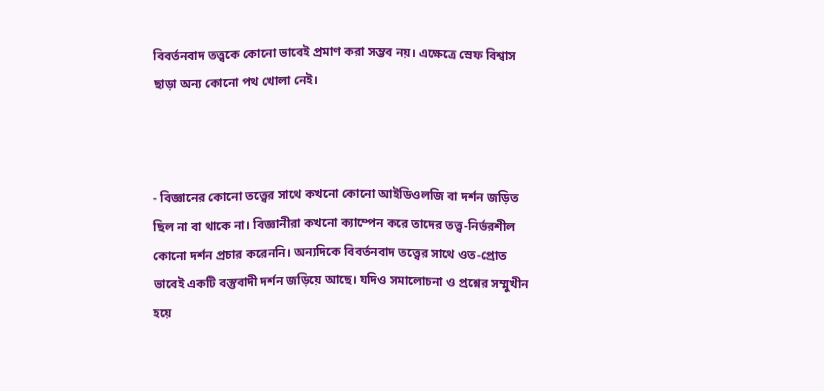বিবর্তনবাদ তত্ত্বকে কোনো ভাবেই প্রমাণ করা সম্ভব নয়। এক্ষেত্রে স্রেফ বিশ্বাস ছাড়া অন্য কোনো পথ খোলা নেই।



- বিজ্ঞানের কোনো তত্ত্বের সাথে কখনো কোনো আইডিওলজি বা দর্শন জড়িত ছিল না বা থাকে না। বিজ্ঞানীরা কখনো ক্যাম্পেন করে তাদের তত্ত্ব-নির্ভরশীল কোনো দর্শন প্রচার করেননি। অন্যদিকে বিবর্তনবাদ তত্ত্বের সাথে ওত-প্রোত ভাবেই একটি বস্তুবাদী দর্শন জড়িয়ে আছে। যদিও সমালোচনা ও প্রশ্নের সম্মুখীন হয়ে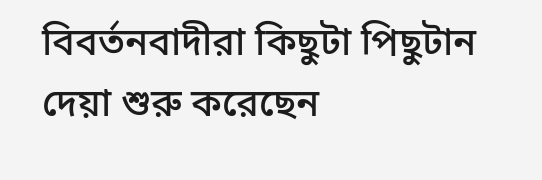বিবর্তনবাদীরা কিছুটা পিছুটান দেয়া শুরু করেছেন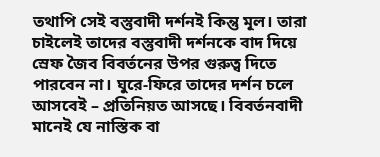তথাপি সেই বস্তুবাদী দর্শনই কিন্তু মূল। তারা চাইলেই তাদের বস্তুবাদী দর্শনকে বাদ দিয়ে স্রেফ জৈব বিবর্তনের উপর গুরুত্ব দিতে পারবেন না। ঘুরে-ফিরে তাদের দর্শন চলে আসবেই – প্রতিনিয়ত আসছে। বিবর্তনবাদী মানেই যে নাস্তিক বা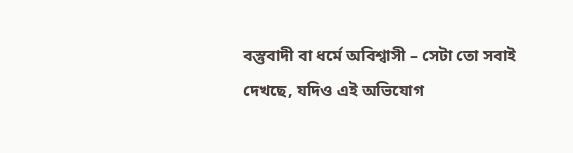বস্তুবাদী বা ধর্মে অবিশ্বাসী – সেটা তো সবাই দেখছে, যদিও এই অভিযোগ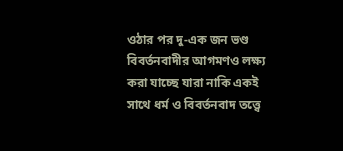ওঠার পর দু-এক জন ভণ্ড বিবর্তনবাদীর আগমণও লক্ষ্য করা যাচ্ছে যারা নাকি একই সাথে ধর্ম ও বিবর্তনবাদ তত্ত্বে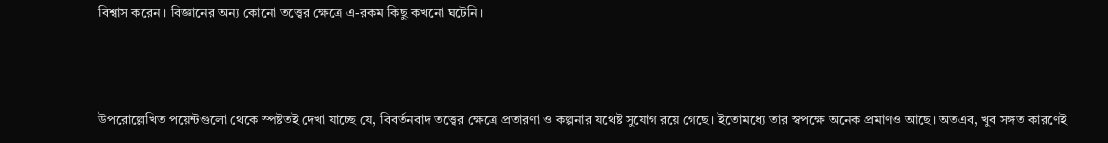বিশ্বাস করেন। বিজ্ঞানের অন্য কোনো তত্ত্বের ক্ষেত্রে এ-রকম কিছু কখনো ঘটেনি।



উপরোল্লেখিত পয়েন্টগুলো থেকে স্পষ্টতই দেখা যাচ্ছে যে, বিবর্তনবাদ তত্ত্বের ক্ষেত্রে প্রতারণা ও কল্পনার যথেষ্ট সুযোগ রয়ে গেছে। ইতোমধ্যে তার স্বপক্ষে অনেক প্রমাণও আছে। অতএব, খুব সঙ্গত কারণেই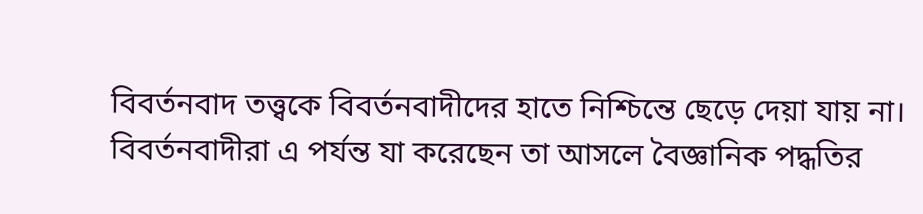বিবর্তনবাদ তত্ত্বকে বিবর্তনবাদীদের হাতে নিশ্চিন্তে ছেড়ে দেয়া যায় না। বিবর্তনবাদীরা এ পর্যন্ত যা করেছেন তা আসলে বৈজ্ঞানিক পদ্ধতির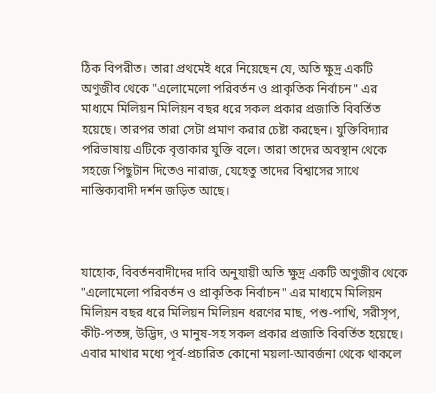ঠিক বিপরীত। তারা প্রথমেই ধরে নিয়েছেন যে, অতি ক্ষুদ্র একটি অণুজীব থেকে "এলোমেলো পরিবর্তন ও প্রাকৃতিক নির্বাচন" এর মাধ্যমে মিলিয়ন মিলিয়ন বছর ধরে সকল প্রকার প্রজাতি বিবর্তিত হয়েছে। তারপর তারা সেটা প্রমাণ করার চেষ্টা করছেন। যুক্তিবিদ্যার পরিভাষায় এটিকে বৃত্তাকার যুক্তি বলে। তারা তাদের অবস্থান থেকে সহজে পিছুটান দিতেও নারাজ, যেহেতু তাদের বিশ্বাসের সাথে নাস্তিক্যবাদী দর্শন জড়িত আছে।



যাহোক, বিবর্তনবাদীদের দাবি অনুযায়ী অতি ক্ষুদ্র একটি অণুজীব থেকে "এলোমেলো পরিবর্তন ও প্রাকৃতিক নির্বাচন" এর মাধ্যমে মিলিয়ন মিলিয়ন বছর ধরে মিলিয়ন মিলিয়ন ধরণের মাছ, পশু-পাখি, সরীসৃপ, কীট-পতঙ্গ, উদ্ভিদ, ও মানুষ-সহ সকল প্রকার প্রজাতি বিবর্তিত হয়েছে। এবার মাথার মধ্যে পূর্ব-প্রচারিত কোনো ময়লা-আবর্জনা থেকে থাকলে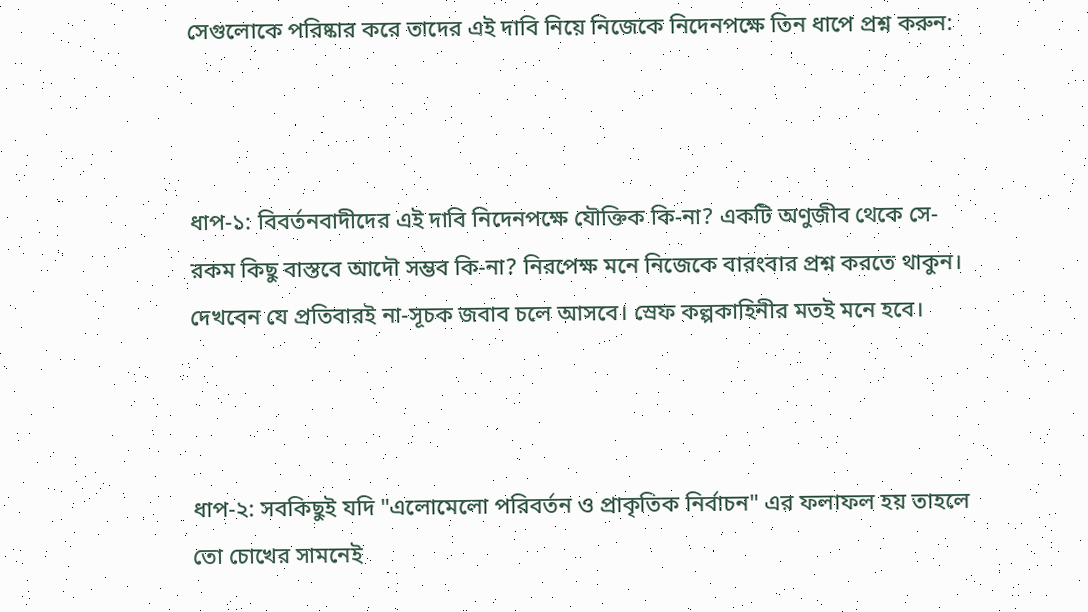সেগুলোকে পরিষ্কার করে তাদের এই দাবি নিয়ে নিজেকে নিদেনপক্ষে তিন ধাপে প্রশ্ন করুন:



ধাপ-১: বিবর্তনবাদীদের এই দাবি নিদেনপক্ষে যৌক্তিক কি-না? একটি অণুজীব থেকে সে-রকম কিছু বাস্তবে আদৌ সম্ভব কি-না? নিরপেক্ষ মনে নিজেকে বারংবার প্রশ্ন করতে থাকুন। দেখবেন যে প্রতিবারই না-সূচক জবাব চলে আসবে। স্রেফ কল্পকাহিনীর মতই মনে হবে।



ধাপ-২: সবকিছুই যদি "এলোমেলো পরিবর্তন ও প্রাকৃতিক নির্বাচন" এর ফলাফল হয় তাহলে তো চোখের সামনেই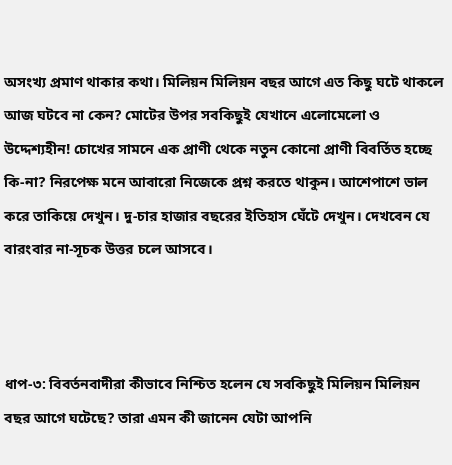অসংখ্য প্রমাণ থাকার কথা। মিলিয়ন মিলিয়ন বছর আগে এত কিছু ঘটে থাকলে আজ ঘটবে না কেন? মোটের উপর সবকিছুই যেখানে এলোমেলো ও উদ্দেশ্যহীন! চোখের সামনে এক প্রাণী থেকে নতুন কোনো প্রাণী বিবর্তিত হচ্ছে কি-না? নিরপেক্ষ মনে আবারো নিজেকে প্রশ্ন করতে থাকুন। আশেপাশে ভাল করে তাকিয়ে দেখুন। দু-চার হাজার বছরের ইতিহাস ঘেঁটে দেখুন। দেখবেন যে বারংবার না-সূচক উত্তর চলে আসবে।



ধাপ-৩: বিবর্তনবাদীরা কীভাবে নিশ্চিত হলেন যে সবকিছুই মিলিয়ন মিলিয়ন বছর আগে ঘটেছে? তারা এমন কী জানেন যেটা আপনি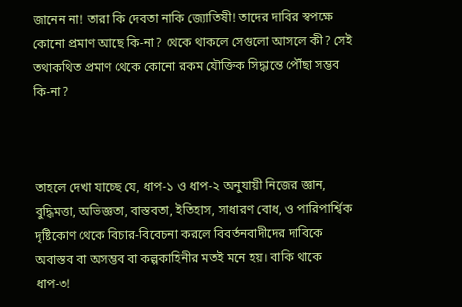জানেন না! তারা কি দেবতা নাকি জ্যোতিষী! তাদের দাবির স্বপক্ষে কোনো প্রমাণ আছে কি-না? থেকে থাকলে সেগুলো আসলে কী? সেই তথাকথিত প্রমাণ থেকে কোনো রকম যৌক্তিক সিদ্ধান্তে পৌঁছা সম্ভব কি-না?



তাহলে দেখা যাচ্ছে যে, ধাপ-১ ও ধাপ-২ অনুযায়ী নিজের জ্ঞান, বুদ্ধিমত্তা, অভিজ্ঞতা, বাস্তবতা, ইতিহাস, সাধারণ বোধ, ও পারিপার্শ্বিক দৃষ্টিকোণ থেকে বিচার-বিবেচনা করলে বিবর্তনবাদীদের দাবিকে অবাস্তব বা অসম্ভব বা কল্পকাহিনীর মতই মনে হয়। বাকি থাকে ধাপ-৩!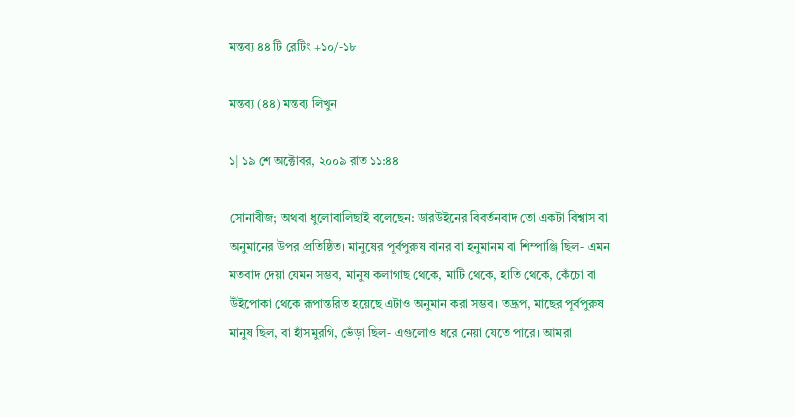মন্তব্য ৪৪ টি রেটিং +১০/-১৮

মন্তব্য (৪৪) মন্তব্য লিখুন

১| ১৯ শে অক্টোবর, ২০০৯ রাত ১১:৪৪

সোনাবীজ; অথবা ধুলোবালিছাই বলেছেন: ডারউইনের বিবর্তনবাদ তো একটা বিশ্বাস বা অনুমানের উপর প্রতিষ্ঠিত। মানুষের পূর্বপুরুষ বানর বা হনুমানম বা শিম্পাঞ্জি ছিল- এমন মতবাদ দেয়া যেমন সম্ভব, মানুষ কলাগাছ থেকে, মাটি থেকে, হাতি থেকে, কেঁচো বা উঁইপোকা থেকে রূপান্তরিত হয়েছে এটাও অনুমান করা সম্ভব। তদ্রূপ, মাছের পূর্বপুরুষ মানুষ ছিল, বা হাঁসমুরগি, ভেঁড়া ছিল- এগুলোও ধরে নেয়া যেতে পারে। আমরা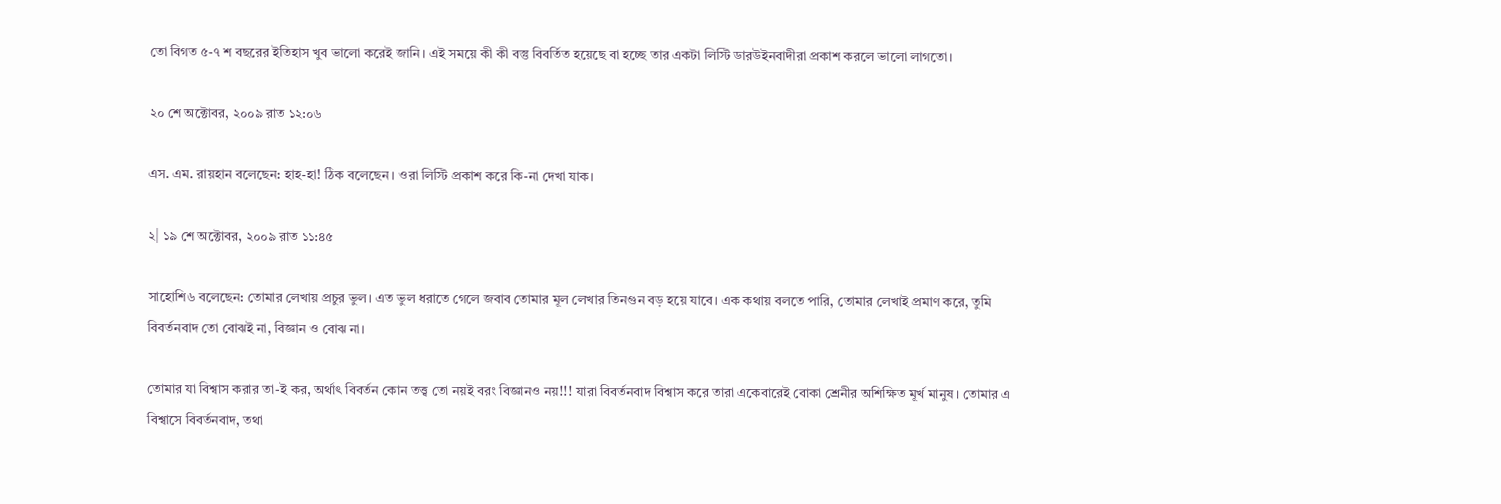তো বিগত ৫-৭ শ বছরের ইতিহাস খুব ভালো করেই জানি। এই সময়ে কী কী বস্তু বিবর্তিত হয়েছে বা হচ্ছে তার একটা লিস্টি ডারউইনবাদীরা প্রকাশ করলে ভালো লাগতো।

২০ শে অক্টোবর, ২০০৯ রাত ১২:০৬

এস. এম. রায়হান বলেছেন: হাহ-হা! ঠিক বলেছেন। ওরা লিস্টি প্রকাশ করে কি-না দেখা যাক।

২| ১৯ শে অক্টোবর, ২০০৯ রাত ১১:৪৫

সাহোশি৬ বলেছেন: তোমার লেখায় প্রচুর ভুল। এত ভুল ধরাতে গেলে জবাব তোমার মূল লেখার তিনগুন বড় হয়ে যাবে। এক কথায় বলতে পারি, তোমার লেখাই প্রমাণ করে, তুমি বিবর্তনবাদ তো বোঝই না, বিজ্ঞান ও বোঝ না।

তোমার যা বিশ্বাস করার তা-ই কর, অর্থাৎ বিবর্তন কোন তত্ত্ব তো নয়ই বরং বিজ্ঞানও নয়!!! যারা বিবর্তনবাদ বিশ্বাস করে তারা একেবারেই বোকা শ্রেনীর অশিক্ষিত মূর্খ মানুষ। তোমার এ বিশ্বাসে বিবর্তনবাদ, তথা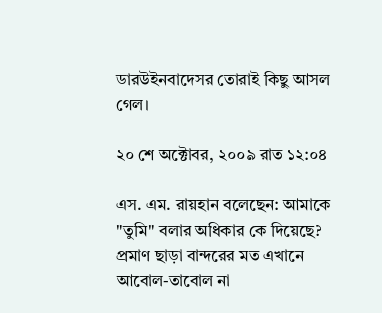ডারউইনবাদেসর তোরাই কিছু আসল গেল।

২০ শে অক্টোবর, ২০০৯ রাত ১২:০৪

এস. এম. রায়হান বলেছেন: আমাকে "তুমি" বলার অধিকার কে দিয়েছে? প্রমাণ ছাড়া বান্দরের মত এখানে আবোল-তাবোল না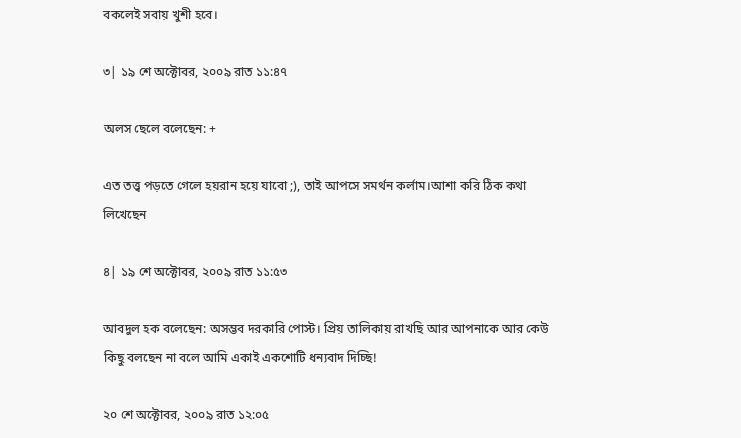বকলেই সবায় খুশী হবে।

৩| ১৯ শে অক্টোবর, ২০০৯ রাত ১১:৪৭

অলস ছেলে বলেছেন: +

এত তত্ত্ব পড়তে গেলে হয়রান হয়ে যাবো ;), তাই আপসে সমর্থন কর্লাম।আশা করি ঠিক কথা লিখেছেন

৪| ১৯ শে অক্টোবর, ২০০৯ রাত ১১:৫৩

আবদুল হক বলেছেন: অসম্ভব দরকারি পোস্ট। প্রিয় তালিকায় রাখছি আর আপনাকে আর কেউ কিছু বলছেন না বলে আমি একাই একশোটি ধন্যবাদ দিচ্ছি!

২০ শে অক্টোবর, ২০০৯ রাত ১২:০৫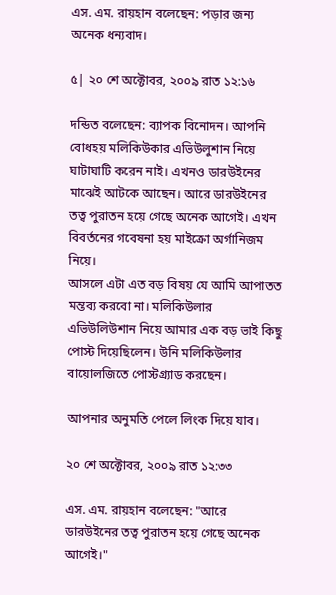এস. এম. রায়হান বলেছেন: পড়ার জন্য অনেক ধন্যবাদ।

৫| ২০ শে অক্টোবর, ২০০৯ রাত ১২:১৬

দন্ডিত বলেছেন: ব্যাপক বিনোদন। আপনি বোধহয় মলিকিউকার এভিউলুশান নিয়ে ঘাটাঘাটি করেন নাই। এখনও ডারউইনের মাঝেই আটকে আছেন। আরে ডারউইনের তত্ব পুরাতন হয়ে গেছে অনেক আগেই। এখন বিবর্তনের গবেষনা হয় মাইক্রো অর্গানিজম নিয়ে।
আসলে এটা এত বড় বিষয় যে আমি আপাতত মন্তব্য করবো না। মলিকিউলার এভিউলিউশান নিয়ে আমার এক বড় ভাই কিছু পোস্ট দিয়েছিলেন। উনি মলিকিউলার বায়োলজিতে পোস্টগ্র্যাড করছেন।

আপনার অনুমতি পেলে লিংক দিয়ে যাব।

২০ শে অক্টোবর, ২০০৯ রাত ১২:৩৩

এস. এম. রায়হান বলেছেন: "আরে ডারউইনের তত্ব পুরাতন হয়ে গেছে অনেক আগেই।"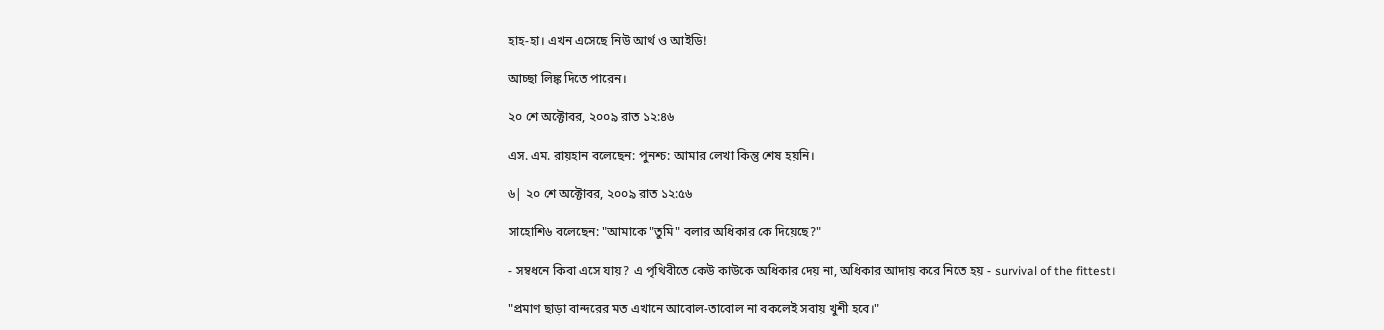হাহ-হা। এখন এসেছে নিউ আর্থ ও আইডি!

আচ্ছা লিঙ্ক দিতে পারেন।

২০ শে অক্টোবর, ২০০৯ রাত ১২:৪৬

এস. এম. রায়হান বলেছেন: পুনশ্চ: আমার লেখা কিন্তু শেষ হয়নি।

৬| ২০ শে অক্টোবর, ২০০৯ রাত ১২:৫৬

সাহোশি৬ বলেছেন: "আমাকে "তুমি" বলার অধিকার কে দিয়েছে?"

- সম্বধনে কিবা এসে যায়? এ পৃথিবীতে কেউ কাউকে অধিকার দেয় না, অধিকার আদায় করে নিতে হয় - survival of the fittest।

"প্রমাণ ছাড়া বান্দরের মত এখানে আবোল-তাবোল না বকলেই সবায় খুশী হবে।"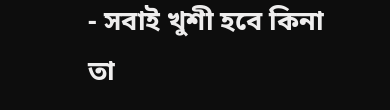- সবাই খুশী হবে কিনা তা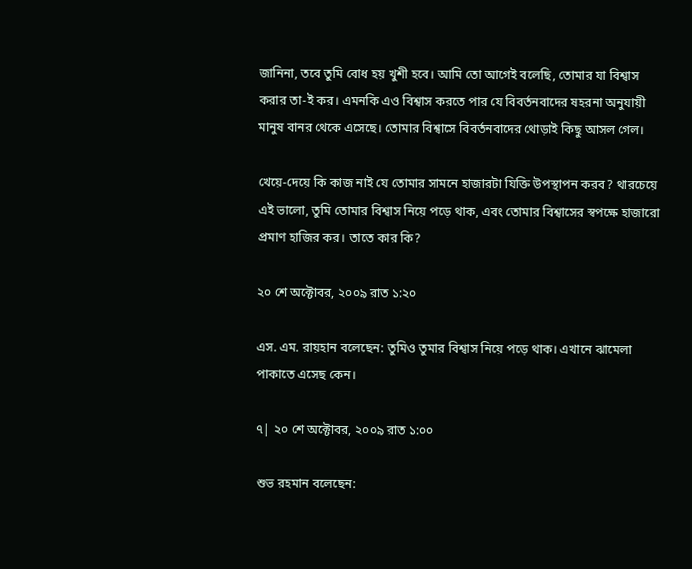জানিনা, তবে তুমি বোধ হয় খুশী হবে। আমি তো আগেই বলেছি, তোমার যা বিশ্বাস করার তা-ই কর। এমনকি এও বিশ্বাস করতে পার যে বিবর্তনবাদের ষহরনা অনুযায়ী মানুষ বানর থেকে এসেছে। তোমার বিশ্বাসে বিবর্তনবাদের থোড়াই কিছু আসল গেল।

খেয়ে-দেয়ে কি কাজ নাই যে তোমার সামনে হাজারটা যিক্তি উপস্থাপন করব? থারচেয়ে এই ভালো, তুমি তোমার বিশ্বাস নিয়ে পড়ে থাক, এবং তোমার বিশ্বাসের স্বপক্ষে হাজারো প্রমাণ হাজির কর। তাতে কার কি?

২০ শে অক্টোবর, ২০০৯ রাত ১:২০

এস. এম. রায়হান বলেছেন: তুমিও তুমার বিশ্বাস নিয়ে পড়ে থাক। এখানে ঝামেলা পাকাতে এসেছ কেন।

৭| ২০ শে অক্টোবর, ২০০৯ রাত ১:০০

শুভ রহমান বলেছেন: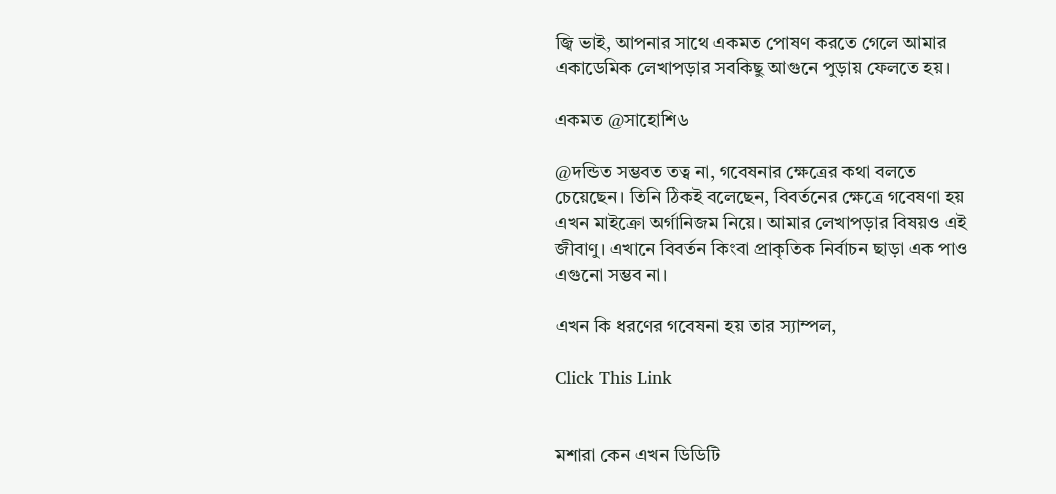জ্বি ভাই, আপনার সাথে একমত পোষণ করতে গেলে আমার একাডেমিক লেখাপড়ার সবকিছু আগুনে পুড়ায় ফেলতে হয়।

একমত @সাহোশি৬

@দন্ডিত সম্ভবত তত্ব না, গবেষনার ক্ষেত্রের কথা বলতে চেয়েছেন। তিনি ঠিকই বলেছেন, বিবর্তনের ক্ষেত্রে গবেষণা হয় এখন মাইক্রো অর্গানিজম নিয়ে। আমার লেখাপড়ার বিষয়ও এই জীবাণু। এখানে বিবর্তন কিংবা প্রাকৃতিক নির্বাচন ছাড়া এক পাও এগুনো সম্ভব না।

এখন কি ধরণের গবেষনা হয় তার স্যাম্পল,

Click This Link


মশারা কেন এখন ডিডিটি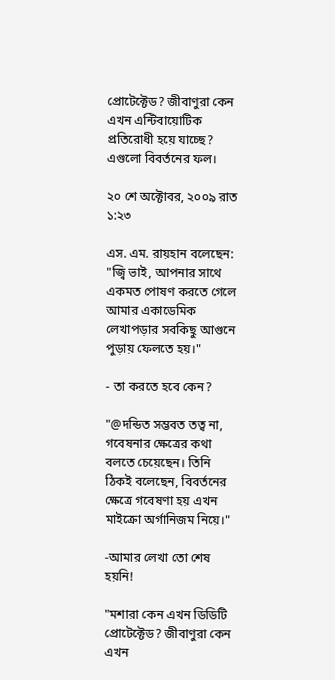প্রোটেক্টেড? জীবাণুরা কেন এখন এন্টিবায়োটিক প্রতিরোধী হয়ে যাচ্ছে? এগুলো বিবর্তনের ফল।

২০ শে অক্টোবর, ২০০৯ রাত ১:২৩

এস. এম. রায়হান বলেছেন: "জ্বি ভাই, আপনার সাথে একমত পোষণ করতে গেলে আমার একাডেমিক লেখাপড়ার সবকিছু আগুনে পুড়ায় ফেলতে হয়।"

- তা করতে হবে কেন?

"@দন্ডিত সম্ভবত তত্ব না, গবেষনার ক্ষেত্রের কথা বলতে চেয়েছেন। তিনি ঠিকই বলেছেন, বিবর্তনের ক্ষেত্রে গবেষণা হয় এখন মাইক্রো অর্গানিজম নিয়ে।"

-আমার লেখা তো শেষ হয়নি!

"মশারা কেন এখন ডিডিটি প্রোটেক্টেড? জীবাণুরা কেন এখন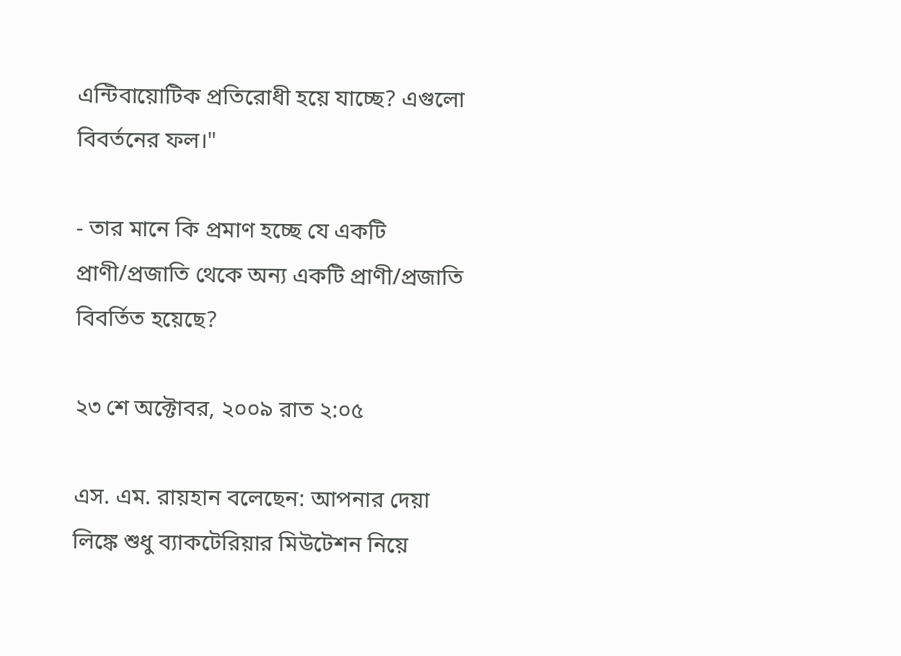এন্টিবায়োটিক প্রতিরোধী হয়ে যাচ্ছে? এগুলো বিবর্তনের ফল।"

- তার মানে কি প্রমাণ হচ্ছে যে একটি প্রাণী/প্রজাতি থেকে অন্য একটি প্রাণী/প্রজাতি বিবর্তিত হয়েছে?

২৩ শে অক্টোবর, ২০০৯ রাত ২:০৫

এস. এম. রায়হান বলেছেন: আপনার দেয়া লিঙ্কে শুধু ব্যাকটেরিয়ার মিউটেশন নিয়ে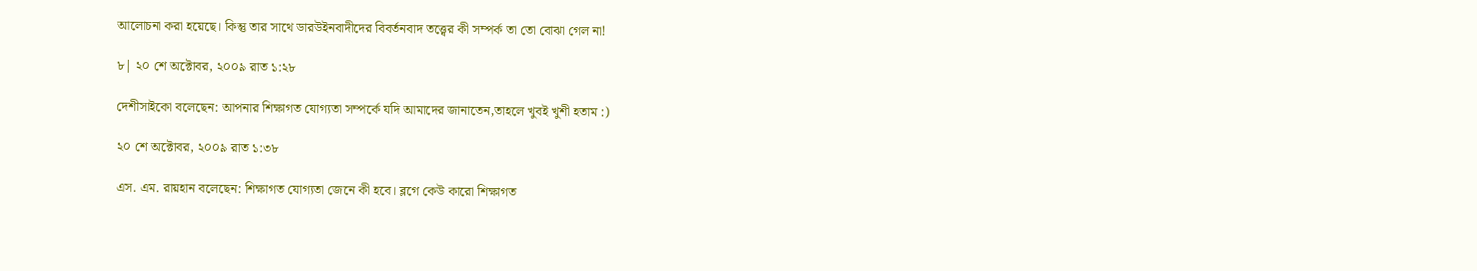আলোচনা করা হয়েছে। কিন্তু তার সাথে ডারউইনবাদীদের বিবর্তনবাদ তত্ত্বের কী সম্পর্ক তা তো বোঝা গেল না!

৮| ২০ শে অক্টোবর, ২০০৯ রাত ১:২৮

দেশীসাইকো বলেছেন: আপনার শিক্ষাগত যোগ্যতা সম্পর্কে যদি আমাদের জানাতেন,তাহলে খুবই খুশী হতাম :)

২০ শে অক্টোবর, ২০০৯ রাত ১:৩৮

এস. এম. রায়হান বলেছেন: শিক্ষাগত যোগ্যতা জেনে কী হবে। ব্লগে কেউ কারো শিক্ষাগত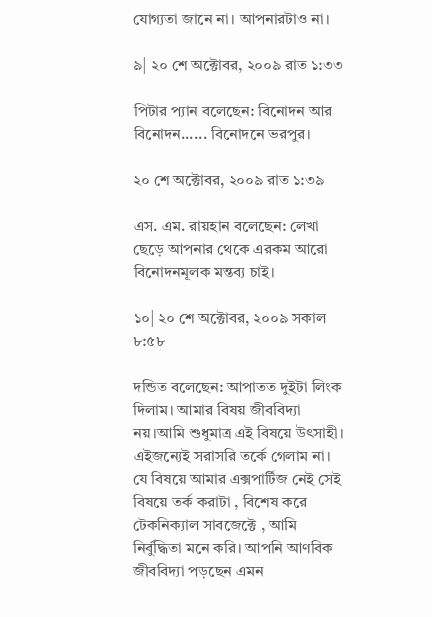যোগ্যতা জানে না। আপনারটাও না।

৯| ২০ শে অক্টোবর, ২০০৯ রাত ১:৩৩

পিটার প্যান বলেছেন: বিনোদন আর বিনোদন...... বিনোদনে ভরপুর।

২০ শে অক্টোবর, ২০০৯ রাত ১:৩৯

এস. এম. রায়হান বলেছেন: লেখা ছেড়ে আপনার থেকে এরকম আরো বিনোদনমূলক মন্তব্য চাই।

১০| ২০ শে অক্টোবর, ২০০৯ সকাল ৮:৫৮

দন্ডিত বলেছেন: আপাতত দুইটা লিংক দিলাম। আমার বিষয় জীববিদ্যা নয়।আমি শুধুমাত্র এই বিষয়ে উৎসাহী। এইজন্যেই সরাসরি তর্কে গেলাম না। যে বিষয়ে আমার এক্সপার্টিজ নেই সেই বিষয়ে তর্ক করাটা , বিশেষ করে টেকনিক্যাল সাবজেক্টে , আমি নির্বুদ্ধিতা মনে করি। আপনি আণবিক জীববিদ্যা পড়ছেন এমন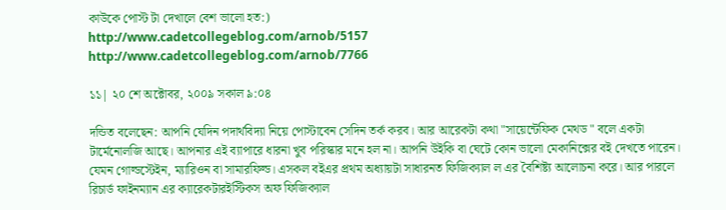কাউকে পোস্ট টা দেখালে বেশ ভালো হত:)
http://www.cadetcollegeblog.com/arnob/5157
http://www.cadetcollegeblog.com/arnob/7766

১১| ২০ শে অক্টোবর, ২০০৯ সকাল ৯:০৪

দন্ডিত বলেছেন: আপনি যেদিন পদার্থবিদ্যা নিয়ে পোস্টাবেন সেদিন তর্ক করব। আর আরেকটা কথা "সায়েন্টেফিক মেথড " বলে একটা টার্মেনোলজি আছে। আপনার এই ব্যাপারে ধারনা খুব পরিস্কার মনে হল না। আপনি উইকি বা ঘেটে কোন ভালো মেকানিক্সের বই দেখতে পারেন। যেমন গোল্ডস্টেইন, ম্যারিওন বা সামারফিল্ড। এসকল বইএর প্রথম অধ্যায়টা সাধারনত ফিজিক্যাল ল এর বৈশিষ্ট্য আলোচনা করে। আর পারলে রিচার্ড ফাইনম্যান এর ক্যারেকটারইস্টিকস অফ ফিজিক্যাল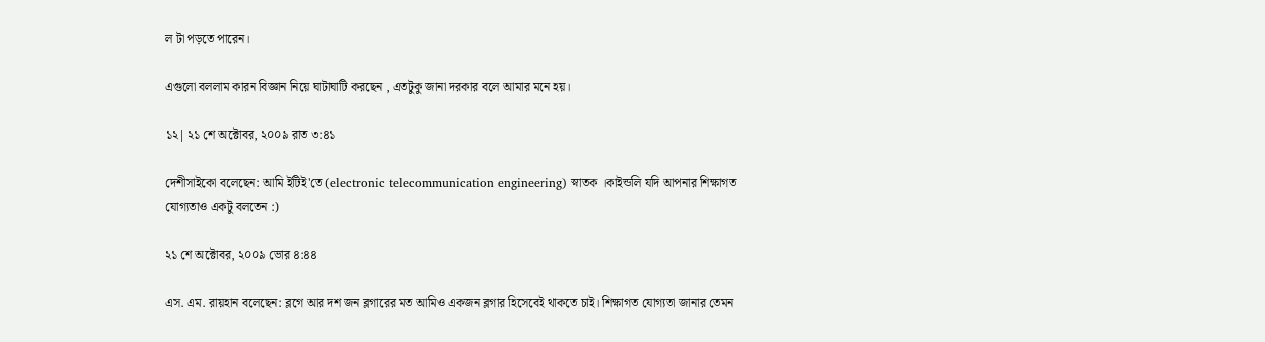ল টা পড়তে পারেন।

এগুলো বললাম কারন বিজ্ঞান নিয়ে ঘাটাঘাটি করছেন , এতটুকু জানা দরকার বলে আমার মনে হয়।

১২| ২১ শে অক্টোবর, ২০০৯ রাত ৩:৪১

দেশীসাইকো বলেছেন: আমি ইটিই'তে (electronic telecommunication engineering) স্নাতক ।কাইন্ডলি যদি আপনার শিক্ষাগত যোগ্যতাও একটু বলতেন :)

২১ শে অক্টোবর, ২০০৯ ভোর ৪:৪৪

এস. এম. রায়হান বলেছেন: ব্লগে আর দশ জন ব্লগারের মত আমিও একজন ব্লগার হিসেবেই থাকতে চাই। শিক্ষাগত যোগ্যতা জানার তেমন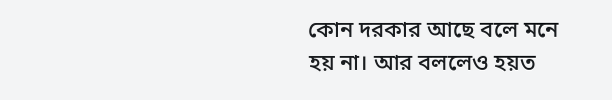কোন দরকার আছে বলে মনে হয় না। আর বললেও হয়ত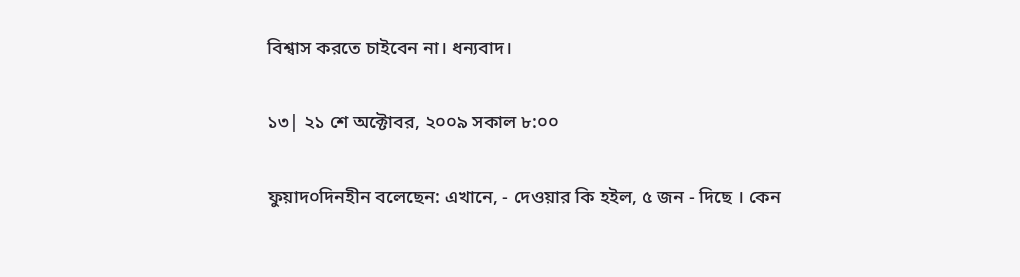বিশ্বাস করতে চাইবেন না। ধন্যবাদ।

১৩| ২১ শে অক্টোবর, ২০০৯ সকাল ৮:০০

ফুয়াদ০দিনহীন বলেছেন: এখানে, - দেওয়ার কি হইল, ৫ জন - দিছে । কেন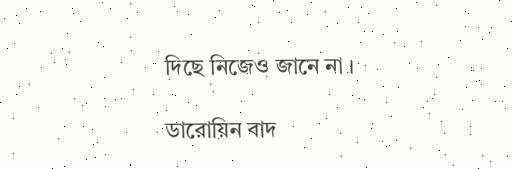দিছে নিজেও জানে না ।

ডারোয়িন বাদ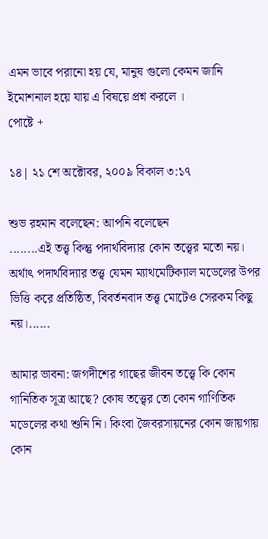এমন ভাবে পরানো হয় যে, মানুষ গুলো কেমন জানি ইমোশনাল হয়ে যায় এ বিষয়ে প্রশ্ন করলে ।
পোষ্টে +

১৪| ২১ শে অক্টোবর, ২০০৯ বিকাল ৩:১৭

শুভ রহমান বলেছেন: আপনি বলেছেন
........এই তত্ত্ব কিন্তু পদার্থবিদ্যার কোন তত্ত্বের মতো নয়। অর্থাৎ পদার্থবিদ্যার তত্ত্ব যেমন ম্যাথমেটিক্যাল মডেলের উপর ভিত্তি করে প্রতিষ্ঠিত, বিবর্তনবাদ তত্ত্ব মোটেও সেরকম কিছু নয়।......

আমার ভাবনা: জগদীশের গাছের জীবন তত্ত্বে কি কোন গানিতিক সূত্র আছে? কোষ তত্ত্বের তো কোন গাণিতিক মডেলের কথা শুনি নি। কিংবা জৈবরসায়নের কোন জায়গায় কোন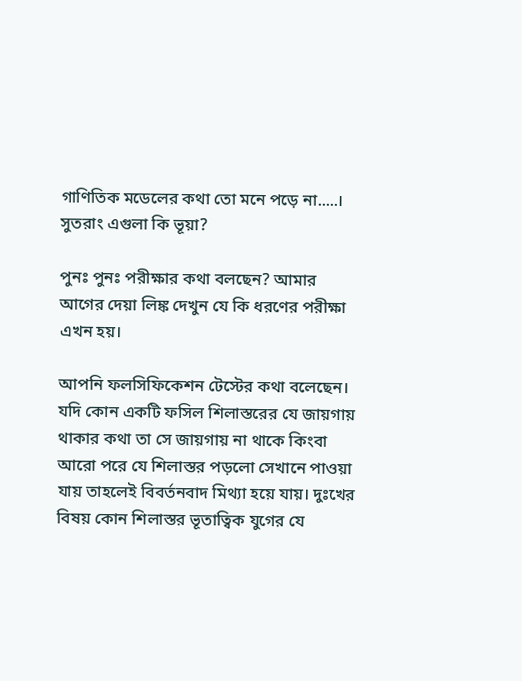গাণিতিক মডেলের কথা তো মনে পড়ে না.....। সুতরাং এগুলা কি ভূয়া?

পুনঃ পুনঃ পরীক্ষার কথা বলছেন? আমার আগের দেয়া লিঙ্ক দেখুন যে কি ধরণের পরীক্ষা এখন হয়।

আপনি ফলসিফিকেশন টেস্টের কথা বলেছেন। যদি কোন একটি ফসিল শিলাস্তরের যে জায়গায় থাকার কথা তা সে জায়গায় না থাকে কিংবা আরো পরে যে শিলাস্তর পড়লো সেখানে পাওয়া যায় তাহলেই বিবর্তনবাদ মিথ্যা হয়ে যায়। দুঃখের বিষয় কোন শিলাস্তর ভূতাত্বিক যুগের যে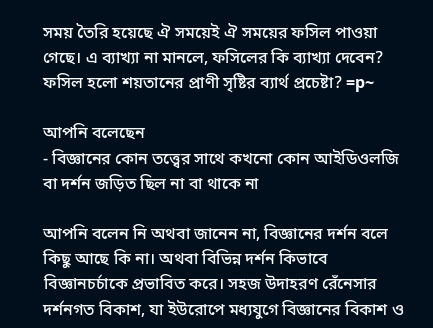সময় তৈরি হয়েছে ঐ সময়েই ঐ সময়ের ফসিল পাওয়া গেছে। এ ব্যাখ্যা না মানলে, ফসিলের কি ব্যাখ্যা দেবেন? ফসিল হলো শয়তানের প্রাণী সৃষ্টির ব্যার্থ প্রচেষ্টা? =p~

আপনি বলেছেন
- বিজ্ঞানের কোন তত্ত্বের সাথে কখনো কোন আইডিওলজি বা দর্শন জড়িত ছিল না বা থাকে না

আপনি বলেন নি অথবা জানেন না, বিজ্ঞানের দর্শন বলে কিছু আছে কি না। অথবা বিভিন্ন দর্শন কিভাবে বিজ্ঞানচর্চাকে প্রভাবিত করে। সহজ উদাহরণ রেঁনেসার দর্শনগত বিকাশ, যা ইউরোপে মধ্যযুগে বিজ্ঞানের বিকাশ ও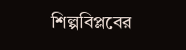শিল্পবিপ্লবের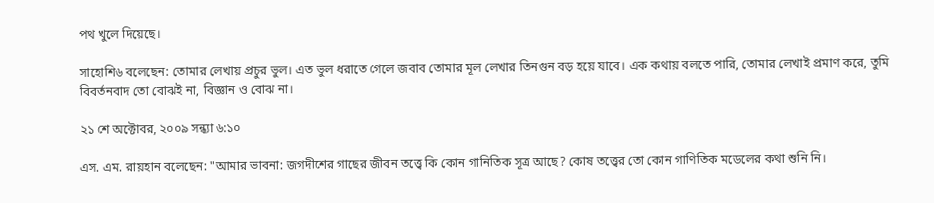পথ খুলে দিয়েছে।

সাহোশি৬ বলেছেন: তোমার লেখায় প্রচুর ভুল। এত ভুল ধরাতে গেলে জবাব তোমার মূল লেখার তিনগুন বড় হয়ে যাবে। এক কথায় বলতে পারি, তোমার লেখাই প্রমাণ করে, তুমি বিবর্তনবাদ তো বোঝই না, বিজ্ঞান ও বোঝ না।

২১ শে অক্টোবর, ২০০৯ সন্ধ্যা ৬:১০

এস. এম. রায়হান বলেছেন: "আমার ভাবনা: জগদীশের গাছের জীবন তত্ত্বে কি কোন গানিতিক সূত্র আছে? কোষ তত্ত্বের তো কোন গাণিতিক মডেলের কথা শুনি নি।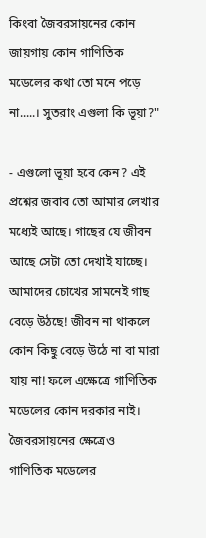কিংবা জৈবরসায়নের কোন জায়গায় কোন গাণিতিক মডেলের কথা তো মনে পড়ে না.....। সুতরাং এগুলা কি ভূয়া?"

- এগুলো ভূয়া হবে কেন? এই প্রশ্নের জবাব তো আমার লেখার মধ্যেই আছে। গাছের যে জীবন আছে সেটা তো দেখাই যাচ্ছে। আমাদের চোখের সামনেই গাছ বেড়ে উঠছে! জীবন না থাকলে কোন কিছু বেড়ে উঠে না বা মারা যায় না! ফলে এক্ষেত্রে গাণিতিক মডেলের কোন দরকার নাই। জৈবরসায়নের ক্ষেত্রেও গাণিতিক মডেলের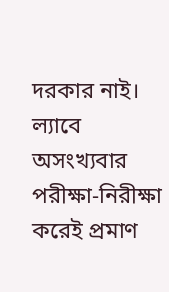দরকার নাই। ল্যাবে অসংখ্যবার পরীক্ষা-নিরীক্ষা করেই প্রমাণ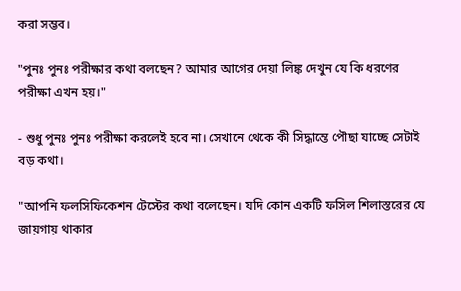করা সম্ভব।

"পুনঃ পুনঃ পরীক্ষার কথা বলছেন? আমার আগের দেয়া লিঙ্ক দেখুন যে কি ধরণের পরীক্ষা এখন হয়।"

- শুধু পুনঃ পুনঃ পরীক্ষা করলেই হবে না। সেখানে থেকে কী সিদ্ধান্তে পৌছা যাচ্ছে সেটাই বড় কথা।

"আপনি ফলসিফিকেশন টেস্টের কথা বলেছেন। যদি কোন একটি ফসিল শিলাস্তরের যে জায়গায় থাকার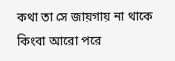কথা তা সে জায়গায় না থাকে কিংবা আরো পরে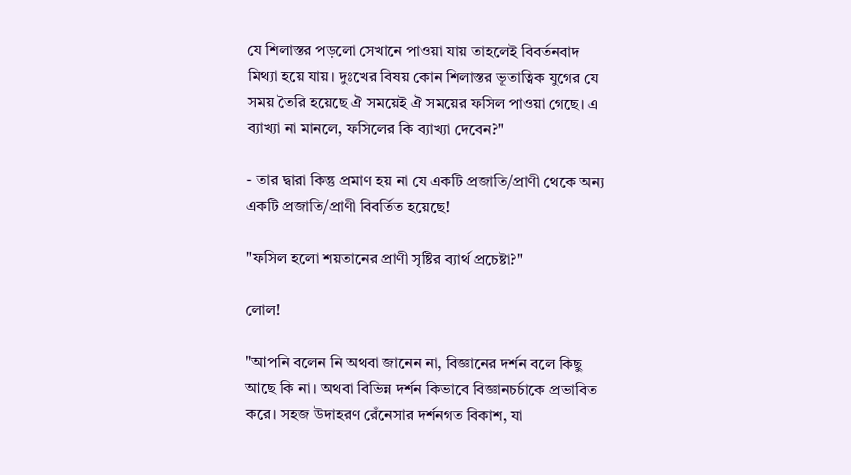যে শিলাস্তর পড়লো সেখানে পাওয়া যায় তাহলেই বিবর্তনবাদ মিথ্যা হয়ে যায়। দুঃখের বিষয় কোন শিলাস্তর ভূতাত্বিক যুগের যে সময় তৈরি হয়েছে ঐ সময়েই ঐ সময়ের ফসিল পাওয়া গেছে। এ ব্যাখ্যা না মানলে, ফসিলের কি ব্যাখ্যা দেবেন?"

- তার দ্বারা কিন্তু প্রমাণ হয় না যে একটি প্রজাতি/প্রাণী থেকে অন্য একটি প্রজাতি/প্রাণী বিবর্তিত হয়েছে!

"ফসিল হলো শয়তানের প্রাণী সৃষ্টির ব্যার্থ প্রচেষ্টা?"

লোল!

"আপনি বলেন নি অথবা জানেন না, বিজ্ঞানের দর্শন বলে কিছু আছে কি না। অথবা বিভিন্ন দর্শন কিভাবে বিজ্ঞানচর্চাকে প্রভাবিত করে। সহজ উদাহরণ রেঁনেসার দর্শনগত বিকাশ, যা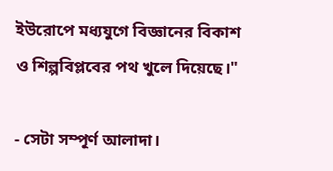ইউরোপে মধ্যযুগে বিজ্ঞানের বিকাশ ও শিল্পবিপ্লবের পথ খুলে দিয়েছে।"

- সেটা সম্পূর্ণ আলাদা।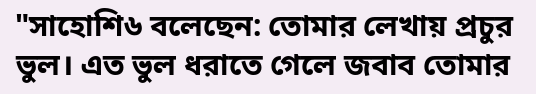"সাহোশি৬ বলেছেন: তোমার লেখায় প্রচুর ভুল। এত ভুল ধরাতে গেলে জবাব তোমার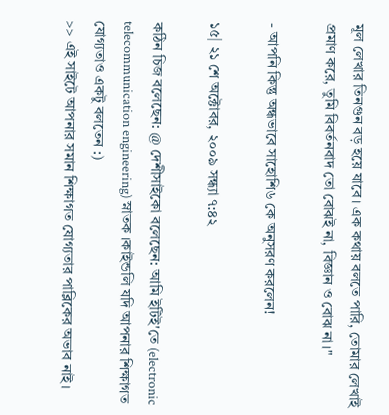মূল লেখার তিনগুন বড় হয়ে যাবে। এক কথায় বলতে পারি, তোমার লেখাই প্রমাণ করে, তুমি বিবর্তনবাদ তো বোঝই না, বিজ্ঞান ও বোঝ না।"

- আপনি কিন্তু অন্ধভাবে সাহোশি৬ কে অনুসরণ করলেন!

১৫| ২১ শে অক্টোবর, ২০০৯ সন্ধ্যা ৭:৪২

কঠিন চিজ বলেছেন: @ দেশীসাইকো বলেছেন: আমি ইটিই'তে (electronic telecommunication engineering) স্নাতক ।কাইন্ডলি যদি আপনার শিক্ষাগত যোগ্যতাও একটু বলতেন :)
>> এই সাইটে আপনার সমান শিক্ষাগত যোগ্যতার পাব্লিকের অভাব নাই।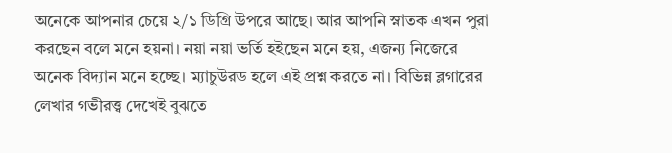অনেকে আপনার চেয়ে ২/১ ডিগ্রি উপরে আছে। আর আপনি স্নাতক এখন পুরা করছেন বলে মনে হয়না। নয়া নয়া ভর্তি হইছেন মনে হয়, এজন্য নিজেরে অনেক বিদ্যান মনে হচ্ছে। ম্যাচুউরড হলে এই প্রশ্ন করতে না। বিভিন্ন ব্লগারের লেখার গভীরত্ত্ব দেখেই বুঝতে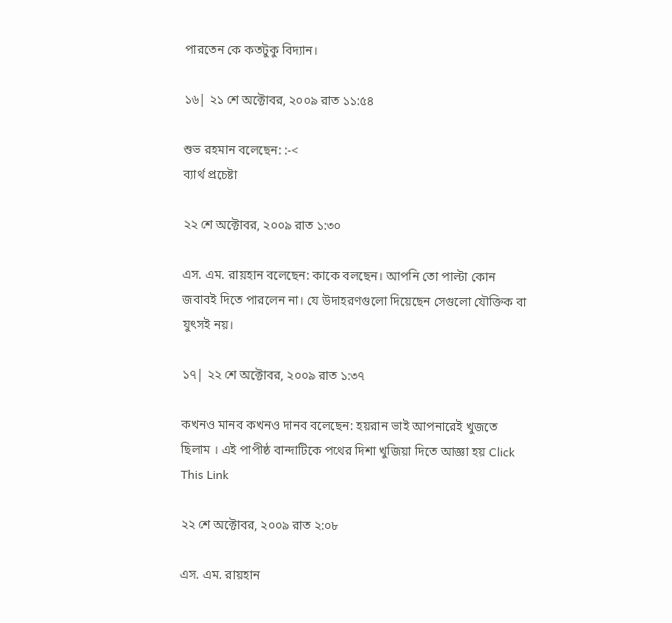পারতেন কে কতটুকু বিদ্যান।

১৬| ২১ শে অক্টোবর, ২০০৯ রাত ১১:৫৪

শুভ রহমান বলেছেন: :-<
ব্যার্থ প্রচেষ্টা

২২ শে অক্টোবর, ২০০৯ রাত ১:৩০

এস. এম. রায়হান বলেছেন: কাকে বলছেন। আপনি তো পাল্টা কোন জবাবই দিতে পারলেন না। যে উদাহরণগুলো দিয়েছেন সেগুলো যৌক্তিক বা যুৎসই নয়।

১৭| ২২ শে অক্টোবর, ২০০৯ রাত ১:৩৭

কখনও মানব কখনও দানব বলেছেন: হয়রান ভাই আপনারেই খুজতে ছিলাম । এই পাপীষ্ঠ বান্দাটিকে পথের দিশা খুজিয়া দিতে আজ্ঞা হয় Click This Link

২২ শে অক্টোবর, ২০০৯ রাত ২:০৮

এস. এম. রায়হান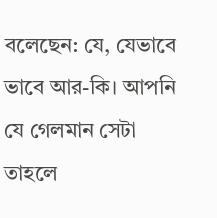বলেছেন: যে, যেভাবে ভাবে আর-কি। আপনি যে গেলমান সেটা তাহলে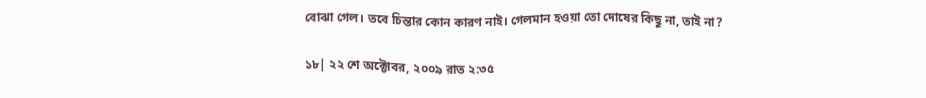বোঝা গেল। তবে চিন্তার কোন কারণ নাই। গেলমান হওয়া তো দোষের কিছু না, তাই না?

১৮| ২২ শে অক্টোবর, ২০০৯ রাত ২:৩৫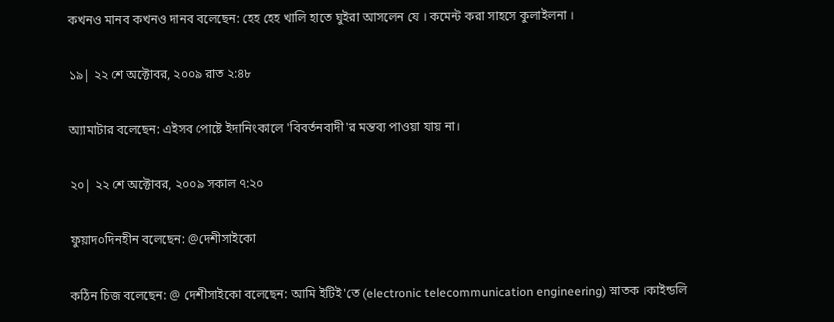কখনও মানব কখনও দানব বলেছেন: হেহ হেহ খালি হাতে ঘুইরা আসলেন যে । কমেন্ট করা সাহসে কুলাইলনা ।

১৯| ২২ শে অক্টোবর, ২০০৯ রাত ২:৪৮

অ্যামাটার বলেছেন: এইসব পোষ্টে ইদানিংকালে 'বিবর্তনবাদী'র মন্তব্য পাওয়া যায় না।

২০| ২২ শে অক্টোবর, ২০০৯ সকাল ৭:২০

ফুয়াদ০দিনহীন বলেছেন: @দেশীসাইকো

কঠিন চিজ বলেছেন: @ দেশীসাইকো বলেছেন: আমি ইটিই'তে (electronic telecommunication engineering) স্নাতক ।কাইন্ডলি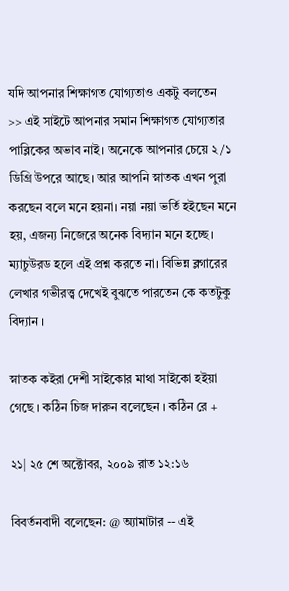যদি আপনার শিক্ষাগত যোগ্যতাও একটু বলতেন
>> এই সাইটে আপনার সমান শিক্ষাগত যোগ্যতার পাব্লিকের অভাব নাই। অনেকে আপনার চেয়ে ২/১ ডিগ্রি উপরে আছে। আর আপনি স্নাতক এখন পুরা করছেন বলে মনে হয়না। নয়া নয়া ভর্তি হইছেন মনে হয়, এজন্য নিজেরে অনেক বিদ্যান মনে হচ্ছে। ম্যাচুউরড হলে এই প্রশ্ন করতে না। বিভিন্ন ব্লগারের লেখার গভীরত্ত্ব দেখেই বুঝতে পারতেন কে কতটুকু বিদ্যান ।

স্নাতক কইরা দেশী সাইকোর মাথা সাইকো হইয়া গেছে । কঠিন চিজ দারুন বলেছেন । কঠিন রে +

২১| ২৫ শে অক্টোবর, ২০০৯ রাত ১২:১৬

বিবর্তনবাদী বলেছেন: @ অ্যামাটার -- এই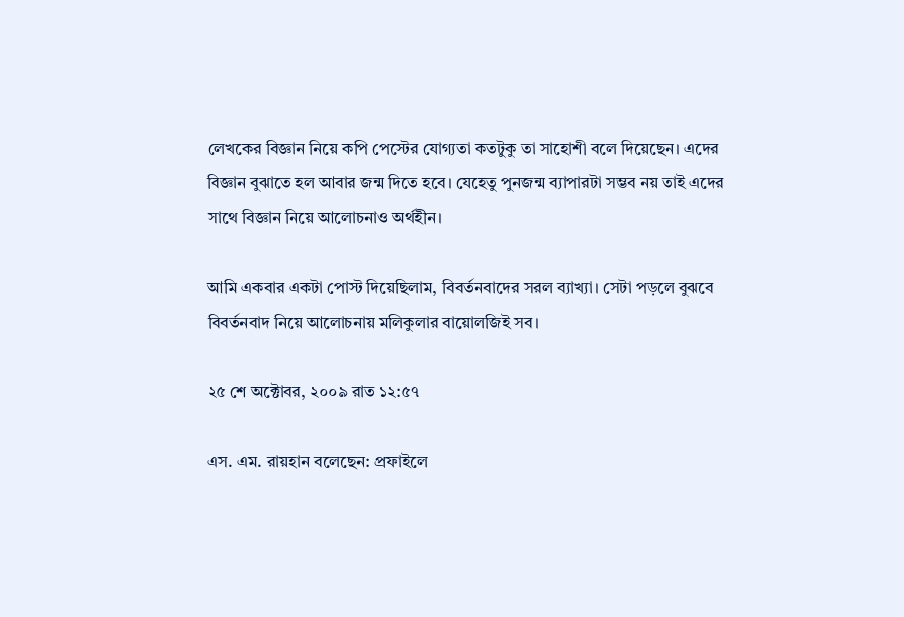লেখকের বিজ্ঞান নিয়ে কপি পেস্টের যোগ্যতা কতটুকু তা সাহোশী বলে দিয়েছেন। এদের বিজ্ঞান বুঝাতে হল আবার জন্ম দিতে হবে। যেহেতু পুনজন্ম ব্যাপারটা সম্ভব নয় তাই এদের সাথে বিজ্ঞান নিয়ে আলোচনাও অর্থহীন।

আমি একবার একটা পোস্ট দিয়েছিলাম, বিবর্তনবাদের সরল ব্যাখ্যা। সেটা পড়লে বুঝবে বিবর্তনবাদ নিয়ে আলোচনায় মলিকুলার বায়োলজিই সব।

২৫ শে অক্টোবর, ২০০৯ রাত ১২:৫৭

এস. এম. রায়হান বলেছেন: প্রফাইলে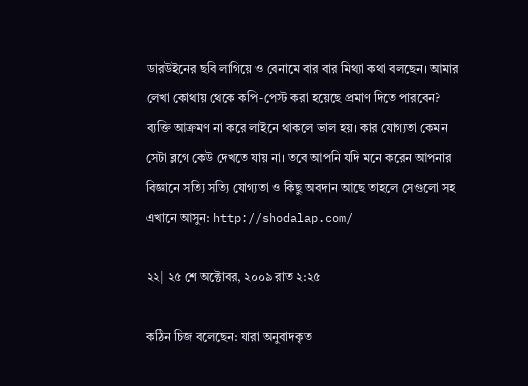ডারউইনের ছবি লাগিয়ে ও বেনামে বার বার মিথ্যা কথা বলছেন। আমার লেখা কোথায় থেকে কপি-পেস্ট করা হয়েছে প্রমাণ দিতে পারবেন? ব্যক্তি আক্রমণ না করে লাইনে থাকলে ভাল হয়। কার যোগ্যতা কেমন সেটা ব্লগে কেউ দেখতে যায় না। তবে আপনি যদি মনে করেন আপনার বিজ্ঞানে সত্যি সত্যি যোগ্যতা ও কিছু অবদান আছে তাহলে সেগুলো সহ এখানে আসুন: http://shodalap.com/

২২| ২৫ শে অক্টোবর, ২০০৯ রাত ২:২৫

কঠিন চিজ বলেছেন: যারা অনুবাদকৃত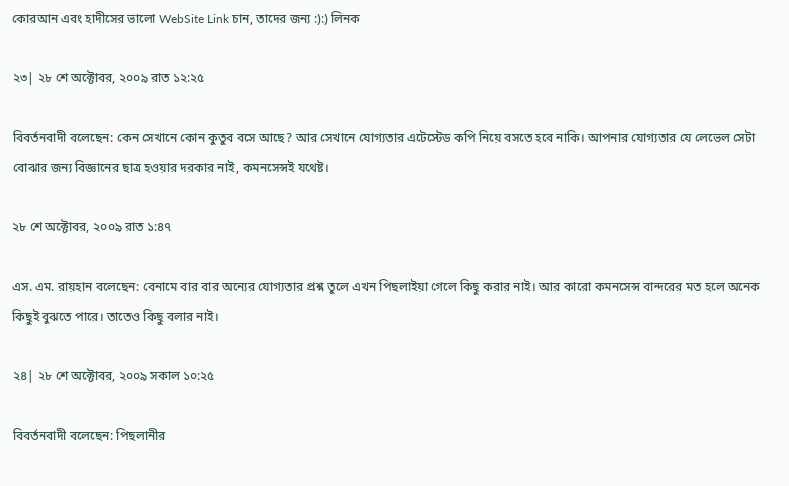কোরআন এবং হাদীসের ভালো WebSite Link চান, তাদের জন্য :):) লিনক

২৩| ২৮ শে অক্টোবর, ২০০৯ রাত ১২:২৫

বিবর্তনবাদী বলেছেন: কেন সেখানে কোন কুতুব বসে আছে? আর সেখানে যোগ্যতার এটেস্টেড কপি নিয়ে বসতে হবে নাকি। আপনার যোগ্যতার যে লেভেল সেটা বোঝার জন্য বিজ্ঞানের ছাত্র হওয়ার দরকার নাই, কমনসেন্সই যথেষ্ট।

২৮ শে অক্টোবর, ২০০৯ রাত ১:৪৭

এস. এম. রায়হান বলেছেন: বেনামে বার বার অন্যের যোগ্যতার প্রশ্ন তুলে এখন পিছলাইয়া গেলে কিছু করার নাই। আর কারো কমনসেন্স বান্দরের মত হলে অনেক কিছুই বুঝতে পারে। তাতেও কিছু বলার নাই।

২৪| ২৮ শে অক্টোবর, ২০০৯ সকাল ১০:২৫

বিবর্তনবাদী বলেছেন: পিছলানীর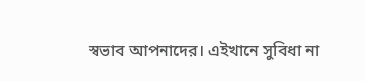স্বভাব আপনাদের। এইখানে সুবিধা না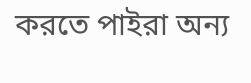করতে পাইরা অন্য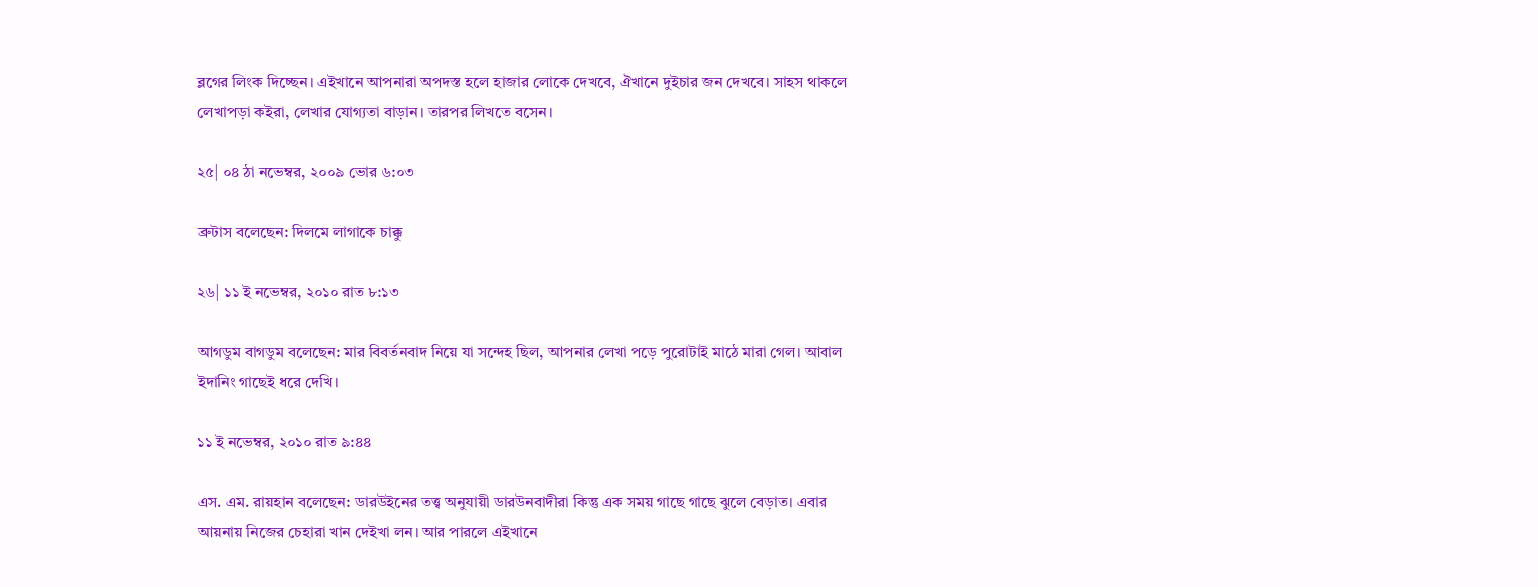ব্লগের লিংক দিচ্ছেন। এইখানে আপনারা অপদস্ত হলে হাজার লোকে দেখবে, ঐখানে দুইচার জন দেখবে। সাহস থাকলে লেখাপড়া কইরা, লেখার যোগ্যতা বাড়ান। তারপর লিখতে বসেন।

২৫| ০৪ ঠা নভেম্বর, ২০০৯ ভোর ৬:০৩

ব্রুটাস বলেছেন: দিলমে লাগাকে চাক্কু

২৬| ১১ ই নভেম্বর, ২০১০ রাত ৮:১৩

আগডুম বাগডুম বলেছেন: মার বিবর্তনবাদ নিয়ে যা সন্দেহ ছিল, আপনার লেখা পড়ে পুরোটাই মাঠে মারা গেল। আবাল ইদানিং গাছেই ধরে দেখি।

১১ ই নভেম্বর, ২০১০ রাত ৯:৪৪

এস. এম. রায়হান বলেছেন: ডারউইনের তত্ত্ব অনুযায়ী ডারউনবাদীরা কিন্তু এক সময় গাছে গাছে ঝুলে বেড়াত। এবার আয়নায় নিজের চেহারা খান দেইখা লন। আর পারলে এইখানে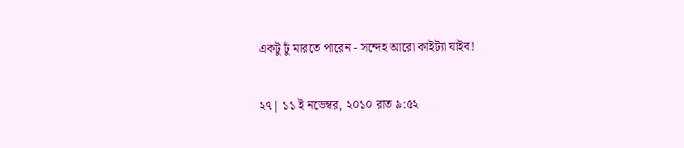একটু ঢুঁ মারতে পারেন - সন্দেহ আরো কাইট্যা যাইব!

২৭| ১১ ই নভেম্বর, ২০১০ রাত ৯:৫২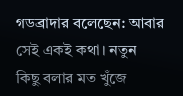গডব্রাদার বলেছেন: আবার সেই একই কথা। নতুন কিছু বলার মত খুঁজে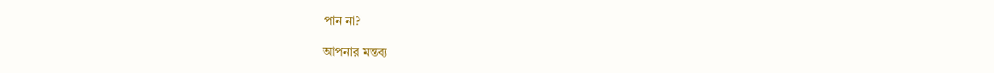পান না?

আপনার মন্তব্য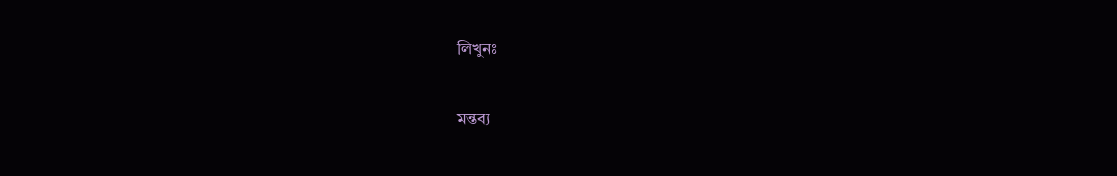লিখুনঃ

মন্তব্য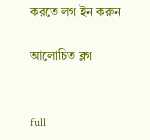করতে লগ ইন করুন

আলোচিত ব্লগ


full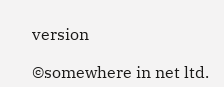version

©somewhere in net ltd.